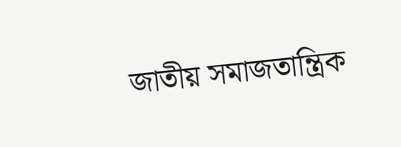জাতীয় সমাজতান্ত্রিক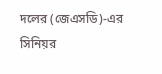দলের (জেএসডি)-এর সিনিয়র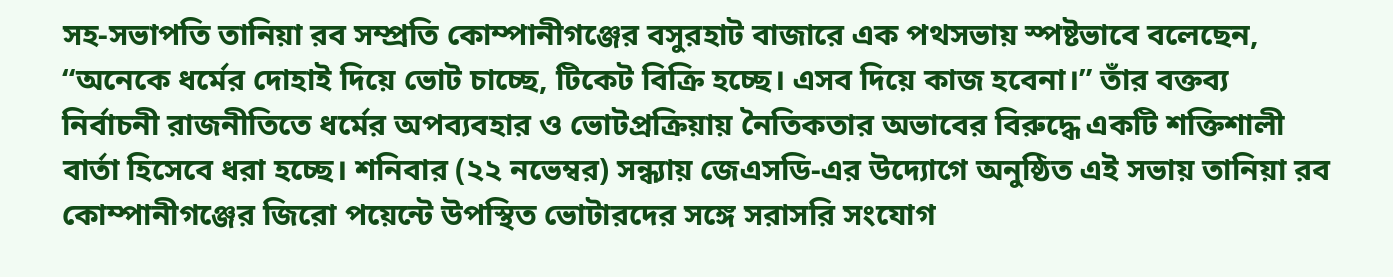সহ-সভাপতি তানিয়া রব সম্প্রতি কোম্পানীগঞ্জের বসুরহাট বাজারে এক পথসভায় স্পষ্টভাবে বলেছেন, “অনেকে ধর্মের দোহাই দিয়ে ভোট চাচ্ছে, টিকেট বিক্রি হচ্ছে। এসব দিয়ে কাজ হবেনা।” তাঁর বক্তব্য নির্বাচনী রাজনীতিতে ধর্মের অপব্যবহার ও ভোটপ্রক্রিয়ায় নৈতিকতার অভাবের বিরুদ্ধে একটি শক্তিশালী বার্তা হিসেবে ধরা হচ্ছে। শনিবার (২২ নভেম্বর) সন্ধ্যায় জেএসডি-এর উদ্যোগে অনুষ্ঠিত এই সভায় তানিয়া রব কোম্পানীগঞ্জের জিরো পয়েন্টে উপস্থিত ভোটারদের সঙ্গে সরাসরি সংযোগ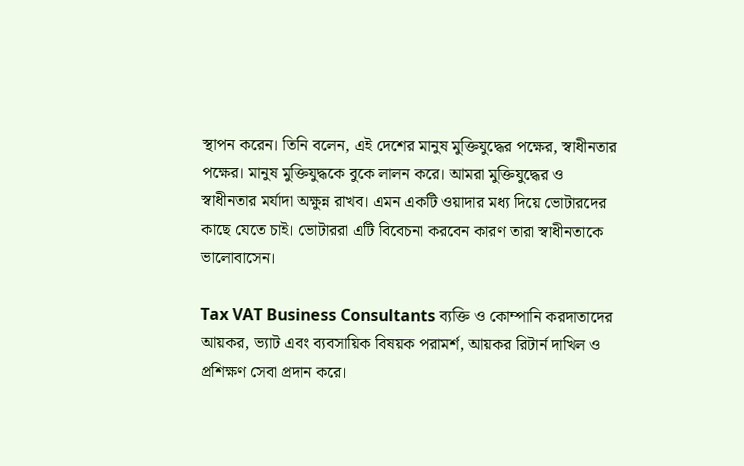স্থাপন করেন। তিনি বলেন, এই দেশের মানুষ মুক্তিযুদ্ধের পক্ষের, স্বাধীনতার পক্ষের। মানুষ মুক্তিযুদ্ধকে বুকে লালন করে। আমরা মুক্তিযুদ্ধের ও স্বাধীনতার মর্যাদা অক্ষুন্ন রাখব। এমন একটি ওয়াদার মধ্য দিয়ে ভোটারদের কাছে যেতে চাই। ভোটাররা এটি বিবেচনা করবেন কারণ তারা স্বাধীনতাকে ভালোবাসেন।

Tax VAT Business Consultants ব্যক্তি ও কোম্পানি করদাতাদের আয়কর, ভ্যাট এবং ব্যবসায়িক বিষয়ক পরামর্শ, আয়কর রিটার্ন দাখিল ও প্রশিক্ষণ সেবা প্রদান করে।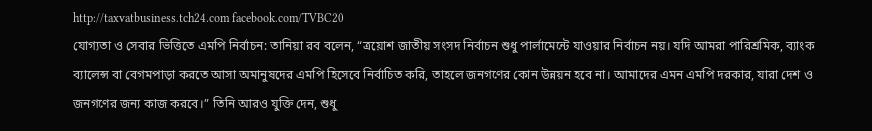http://taxvatbusiness.tch24.com facebook.com/TVBC20
যোগ্যতা ও সেবার ভিত্তিতে এমপি নির্বাচন: তানিয়া রব বলেন, “ত্রয়োশ জাতীয় সংসদ নির্বাচন শুধু পার্লামেন্টে যাওয়ার নির্বাচন নয়। যদি আমরা পারিশ্রমিক, ব্যাংক ব্যালেন্স বা বেগমপাড়া করতে আসা অমানুষদের এমপি হিসেবে নির্বাচিত করি, তাহলে জনগণের কোন উন্নয়ন হবে না। আমাদের এমন এমপি দরকার, যারা দেশ ও জনগণের জন্য কাজ করবে।” তিনি আরও যুক্তি দেন, শুধু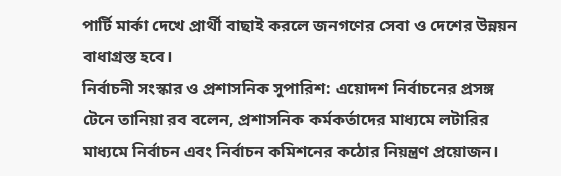পার্টি মার্কা দেখে প্রার্থী বাছাই করলে জনগণের সেবা ও দেশের উন্নয়ন বাধাগ্রস্ত হবে।
নির্বাচনী সংস্কার ও প্রশাসনিক সুপারিশ: এয়োদশ নির্বাচনের প্রসঙ্গ টেনে তানিয়া রব বলেন, প্রশাসনিক কর্মকর্তাদের মাধ্যমে লটারির মাধ্যমে নির্বাচন এবং নির্বাচন কমিশনের কঠোর নিয়ন্ত্রণ প্রয়োজন।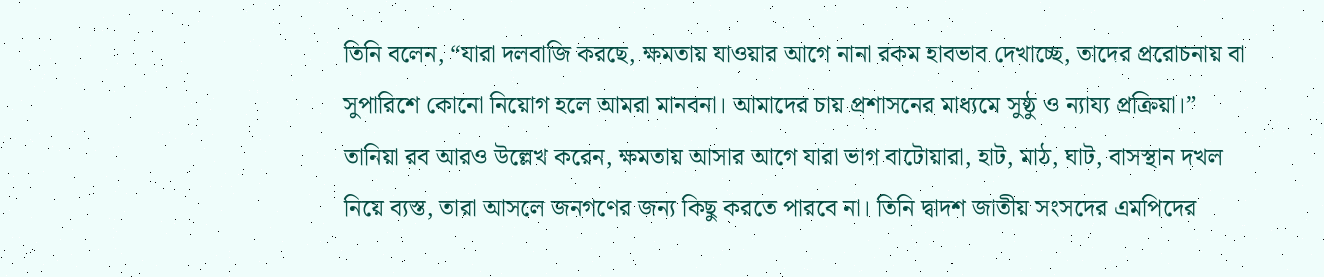তিনি বলেন, “যারা দলবাজি করছে, ক্ষমতায় যাওয়ার আগে নানা রকম হাবভাব দেখাচ্ছে, তাদের প্ররোচনায় বা সুপারিশে কোনো নিয়োগ হলে আমরা মানবনা। আমাদের চায় প্রশাসনের মাধ্যমে সুষ্ঠু ও ন্যায্য প্রক্রিয়া।” তানিয়া রব আরও উল্লেখ করেন, ক্ষমতায় আসার আগে যারা ভাগ বাটোয়ারা, হাট, মাঠ, ঘাট, বাসস্থান দখল নিয়ে ব্যস্ত, তারা আসলে জনগণের জন্য কিছু করতে পারবে না। তিনি দ্বাদশ জাতীয় সংসদের এমপিদের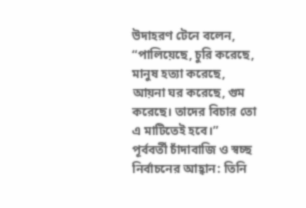উদাহরণ টেনে বলেন, “পালিয়েছে, চুরি করেছে, মানুষ হত্যা করেছে, আয়না ঘর করেছে, গুম করেছে। তাদের বিচার তো এ মাটিতেই হবে।”
পূর্ববর্তী চাঁদাবাজি ও স্বচ্ছ নির্বাচনের আহ্বান: তিনি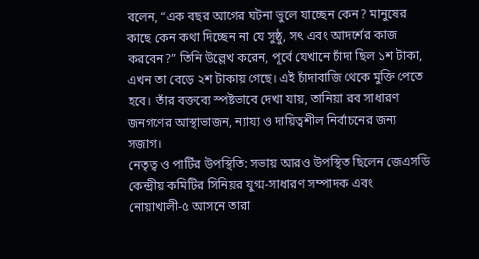বলেন, “এক বছর আগের ঘটনা ভুলে যাচ্ছেন কেন? মানুষের কাছে কেন কথা দিচ্ছেন না যে সুষ্ঠু, সৎ এবং আদর্শের কাজ করবেন?” তিনি উল্লেখ করেন, পূর্বে যেখানে চাঁদা ছিল ১শ টাকা, এখন তা বেড়ে ২শ টাকায় গেছে। এই চাঁদাবাজি থেকে মুক্তি পেতে হবে। তাঁর বক্তব্যে স্পষ্টভাবে দেখা যায়, তানিয়া রব সাধারণ জনগণের আস্থাভাজন, ন্যায্য ও দায়িত্বশীল নির্বাচনের জন্য সজাগ।
নেতৃত্ব ও পার্টির উপস্থিতি: সভায় আরও উপস্থিত ছিলেন জেএসডি কেন্দ্রীয় কমিটির সিনিয়র যুগ্ম-সাধারণ সম্পাদক এবং নোয়াখালী-৫ আসনে তারা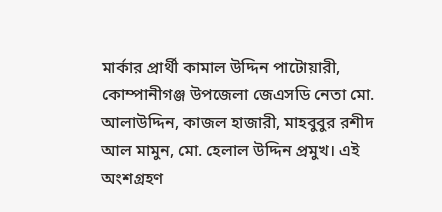মার্কার প্রার্থী কামাল উদ্দিন পাটোয়ারী, কোম্পানীগঞ্জ উপজেলা জেএসডি নেতা মো. আলাউদ্দিন, কাজল হাজারী, মাহবুবুর রশীদ আল মামুন, মো. হেলাল উদ্দিন প্রমুখ। এই অংশগ্রহণ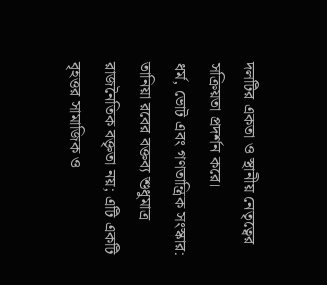দলটির একতা ও স্থানীয় নেতৃত্বের সক্রিয়তা প্রদর্শন করে।
ধর্ম, ভোট এবং গণতান্ত্রিক সংস্কার: তানিয়া রবের বক্তব্য শুধুমাত্র রাজনৈতিক বক্তৃতা নয়; এটি একটি বৃহত্তর সামাজিক ও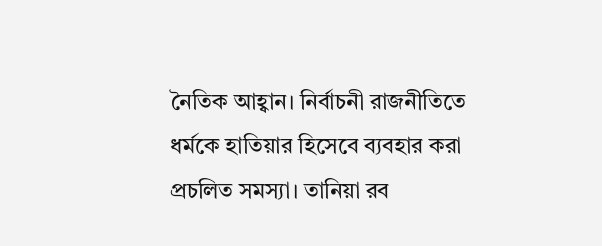নৈতিক আহ্বান। নির্বাচনী রাজনীতিতে ধর্মকে হাতিয়ার হিসেবে ব্যবহার করা প্রচলিত সমস্যা। তানিয়া রব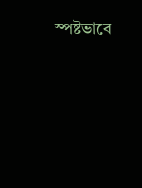স্পষ্টভাবে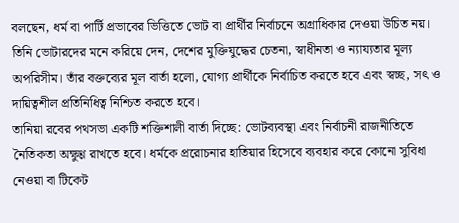বলছেন, ধর্ম বা পার্টি প্রভাবের ভিত্তিতে ভোট বা প্রার্থীর নির্বাচনে অগ্রাধিকার দেওয়া উচিত নয়। তিনি ভোটারদের মনে করিয়ে দেন, দেশের মুক্তিযুদ্ধের চেতনা, স্বাধীনতা ও ন্যায্যতার মূল্য অপরিসীম। তাঁর বক্তব্যের মূল বার্তা হলো, যোগ্য প্রার্থীকে নির্বাচিত করতে হবে এবং স্বচ্ছ, সৎ ও দায়িত্বশীল প্রতিনিধিত্ব নিশ্চিত করতে হবে।
তানিয়া রবের পথসভা একটি শক্তিশালী বার্তা দিচ্ছে: ভোটব্যবস্থা এবং নির্বাচনী রাজনীতিতে নৈতিকতা অক্ষুণ্ণ রাখতে হবে। ধর্মকে প্ররোচনার হাতিয়ার হিসেবে ব্যবহার করে কোনো সুবিধা নেওয়া বা টিকেট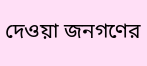দেওয়া জনগণের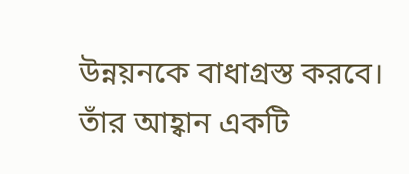উন্নয়নকে বাধাগ্রস্ত করবে। তাঁর আহ্বান একটি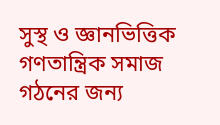সুস্থ ও জ্ঞানভিত্তিক গণতান্ত্রিক সমাজ গঠনের জন্য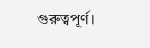গুরুত্বপূর্ণ।